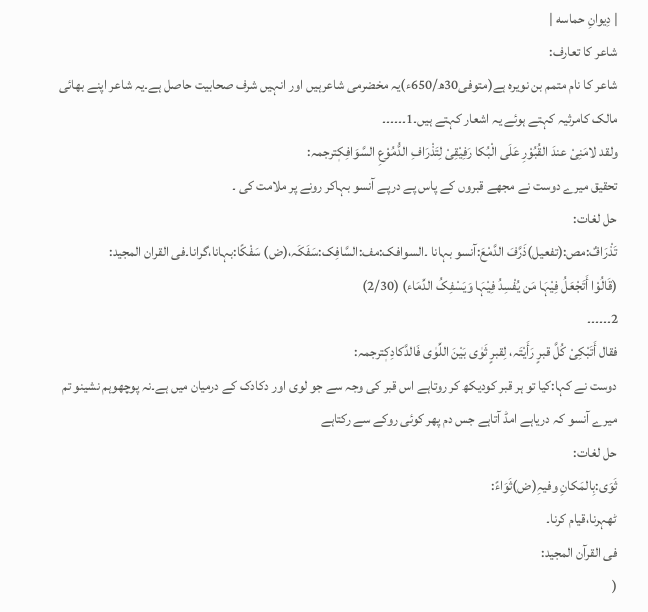| دِيوانِ حماسه |
شاعر کا تعارف:
شاعر کا نام متمم بن نویرہ ہے(متوفی30ھ/650ء)یہ مخضرمی شاعرہیں اور انہیں شرف صحابیت حاصل ہے۔یہ شاعر اپنے بھائی مالک کامرثیہ کہتے ہوئے یہ اشعار کہتے ہیں۔1۔۔۔۔۔۔
ولقد لامَنِیْ عندَ القُبُوْرِ عَلَی الْبُکا رَفِیْقِیْ لِتَذْرَافِ الدُّمُوْعِ السَّوَافِکٖترجمہ:
تحقیق میرے دوست نے مجھے قبروں کے پاس پے درپے آنسو بہاکر رونے پر ملامت کی ۔
حل لغات:
تَذْرَافٌ:مص:(تفعیل)ذَرَّفَ الدَّمْعَ:آنسو بہانا ۔السوافک:مف:السَّافِک:سَفَکَہ،(ض) سَفْکًا:بہانا،گرانا۔فی القران المجید:
(قَالُوْا أَتَجْعَلُ فِیْہَا مَن یُفْسِدُ فِیْہَا وَیَسْفِکُ الدِّمَاء) (2/30)
2۔۔۔۔۔۔
فقال أَتَبْکِیْ کُلَّ قبرٍ رَأَیْتَہ، لِقبرٍ ثَوٰی بَیْنَ اللِّوٰی فَالدَّکادِکٖترجمہ:
دوست نے کہا:کیا تو ہر قبر کودیکھ کر روتاہے اس قبر کی وجہ سے جو لوی اور دکادک کے درمیان میں ہے۔نہ پوچھوہم نشینو تم میرے آنسو کہ دریاہے امڈ آتاہے جس دم پھر کوئی روکے سے رکتاہے
حل لغات:
ثَوَی:بِالمَکانِ وفیہِ(ض)ثَوَاءً:
ٹھہرنا،قیام کرنا۔
فی القرآن المجید:
(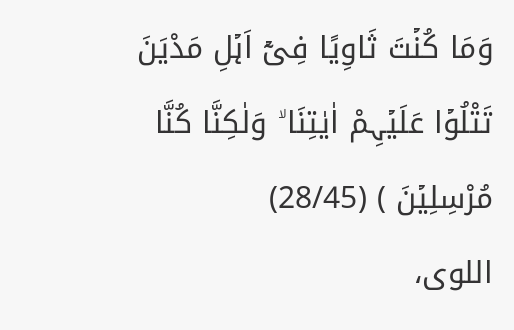وَمَا کُنۡتَ ثَاوِیًا فِیۡۤ اَہۡلِ مَدْیَنَ تَتْلُوۡا عَلَیۡہِمْ اٰیٰتِنَا ۙ وَلٰکِنَّا کُنَّا مُرْسِلِیۡنَ ) (28/45)
اللوی،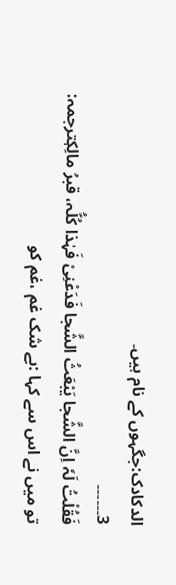الدکادک:جگہوں کے نام ہیں۔
3۔۔۔۔۔۔
فَقُلْتُ لَہٗ اِنَّ الشَّجا یَبْعَثُ الشَّجا فَدَعْنِیْ فَہٰذا کُلُّہ، قبرُ مالِکٖترجمہ:
تو میں نے اس سے کہا :بے شک غم ،غم کو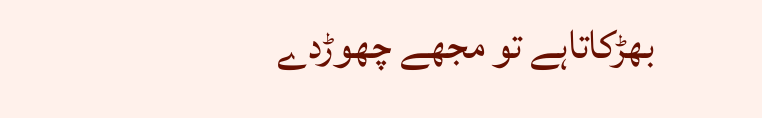بھڑکاتاہے تو مجھے چھوڑدے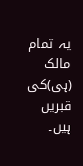یہ تمام مالک (ہی)کی قبریں ہیں۔